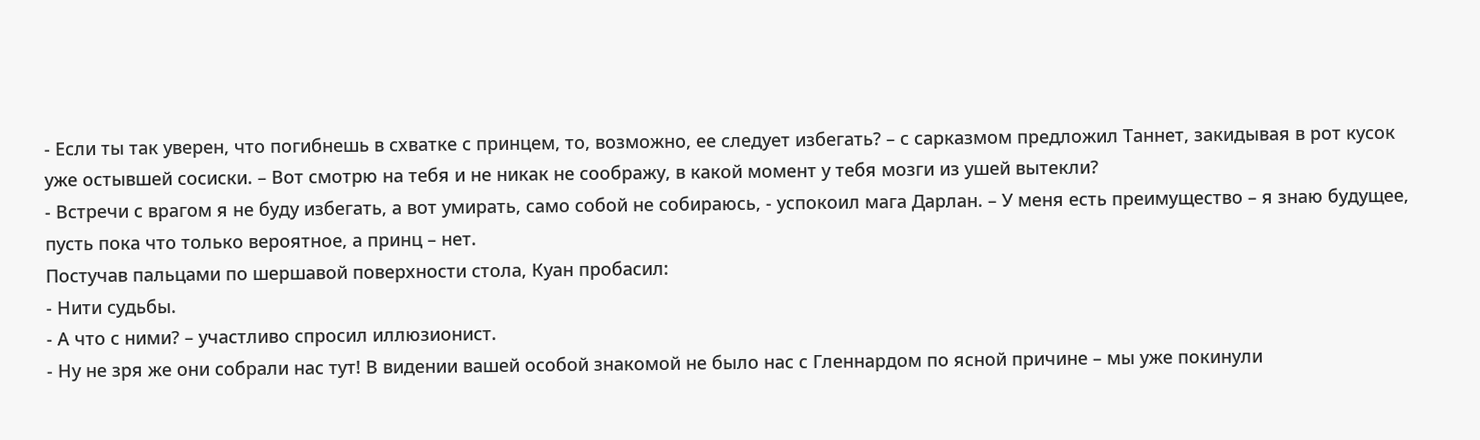- Если ты так уверен, что погибнешь в схватке с принцем, то, возможно, ее следует избегать? – с сарказмом предложил Таннет, закидывая в рот кусок уже остывшей сосиски. – Вот смотрю на тебя и не никак не соображу, в какой момент у тебя мозги из ушей вытекли?
- Встречи с врагом я не буду избегать, а вот умирать, само собой не собираюсь, - успокоил мага Дарлан. – У меня есть преимущество – я знаю будущее, пусть пока что только вероятное, а принц – нет.
Постучав пальцами по шершавой поверхности стола, Куан пробасил:
- Нити судьбы.
- А что с ними? – участливо спросил иллюзионист.
- Ну не зря же они собрали нас тут! В видении вашей особой знакомой не было нас с Гленнардом по ясной причине – мы уже покинули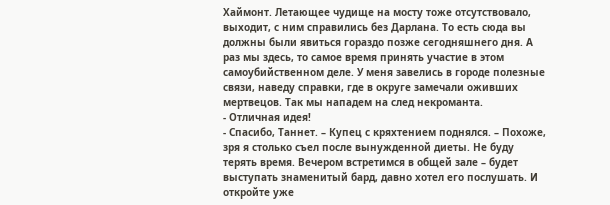Хаймонт. Летающее чудище на мосту тоже отсутствовало, выходит, с ним справились без Дарлана. То есть сюда вы должны были явиться гораздо позже сегодняшнего дня. А раз мы здесь, то самое время принять участие в этом самоубийственном деле. У меня завелись в городе полезные связи, наведу справки, где в округе замечали оживших мертвецов. Так мы нападем на след некроманта.
- Отличная идея!
- Спасибо, Таннет. – Купец с кряхтением поднялся. – Похоже, зря я столько съел после вынужденной диеты. Не буду терять время. Вечером встретимся в общей зале – будет выступать знаменитый бард, давно хотел его послушать. И откройте уже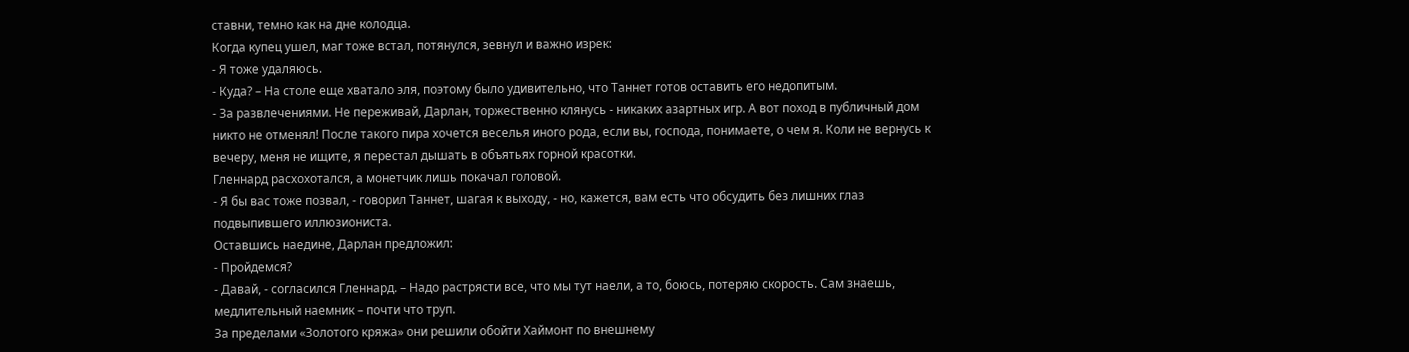ставни, темно как на дне колодца.
Когда купец ушел, маг тоже встал, потянулся, зевнул и важно изрек:
- Я тоже удаляюсь.
- Куда? – На столе еще хватало эля, поэтому было удивительно, что Таннет готов оставить его недопитым.
- За развлечениями. Не переживай, Дарлан, торжественно клянусь - никаких азартных игр. А вот поход в публичный дом никто не отменял! После такого пира хочется веселья иного рода, если вы, господа, понимаете, о чем я. Коли не вернусь к вечеру, меня не ищите, я перестал дышать в объятьях горной красотки.
Гленнард расхохотался, а монетчик лишь покачал головой.
- Я бы вас тоже позвал, - говорил Таннет, шагая к выходу, - но, кажется, вам есть что обсудить без лишних глаз подвыпившего иллюзиониста.
Оставшись наедине, Дарлан предложил:
- Пройдемся?
- Давай, - согласился Гленнард. – Надо растрясти все, что мы тут наели, а то, боюсь, потеряю скорость. Сам знаешь, медлительный наемник – почти что труп.
За пределами «Золотого кряжа» они решили обойти Хаймонт по внешнему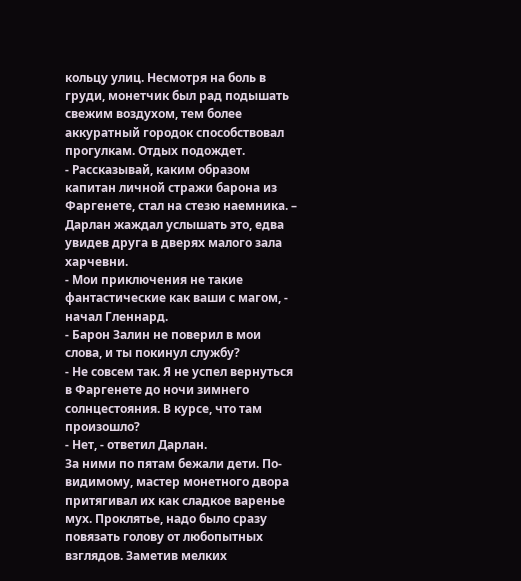кольцу улиц. Несмотря на боль в груди, монетчик был рад подышать свежим воздухом, тем более аккуратный городок способствовал прогулкам. Отдых подождет.
- Рассказывай, каким образом капитан личной стражи барона из Фаргенете, стал на стезю наемника. – Дарлан жаждал услышать это, едва увидев друга в дверях малого зала харчевни.
- Мои приключения не такие фантастические как ваши с магом, - начал Гленнард.
- Барон Залин не поверил в мои слова, и ты покинул службу?
- Не совсем так. Я не успел вернуться в Фаргенете до ночи зимнего солнцестояния. В курсе, что там произошло?
- Нет, - ответил Дарлан.
За ними по пятам бежали дети. По-видимому, мастер монетного двора притягивал их как сладкое варенье мух. Проклятье, надо было сразу повязать голову от любопытных взглядов. Заметив мелких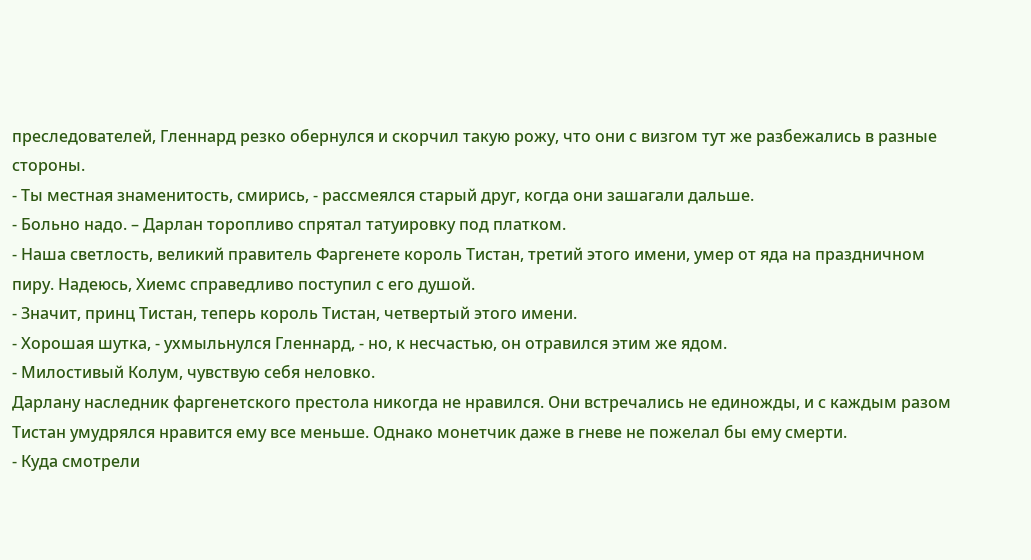преследователей, Гленнард резко обернулся и скорчил такую рожу, что они с визгом тут же разбежались в разные стороны.
- Ты местная знаменитость, смирись, - рассмеялся старый друг, когда они зашагали дальше.
- Больно надо. – Дарлан торопливо спрятал татуировку под платком.
- Наша светлость, великий правитель Фаргенете король Тистан, третий этого имени, умер от яда на праздничном пиру. Надеюсь, Хиемс справедливо поступил с его душой.
- Значит, принц Тистан, теперь король Тистан, четвертый этого имени.
- Хорошая шутка, - ухмыльнулся Гленнард, - но, к несчастью, он отравился этим же ядом.
- Милостивый Колум, чувствую себя неловко.
Дарлану наследник фаргенетского престола никогда не нравился. Они встречались не единожды, и с каждым разом Тистан умудрялся нравится ему все меньше. Однако монетчик даже в гневе не пожелал бы ему смерти.
- Куда смотрели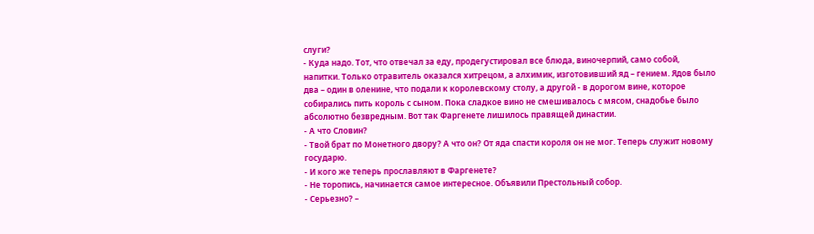слуги?
- Куда надо. Тот, что отвечал за еду, продегустировал все блюда, виночерпий, само собой, напитки. Только отравитель оказался хитрецом, а алхимик, изготовивший яд – гением. Ядов было два – один в оленине, что подали к королевскому столу, а другой - в дорогом вине, которое собирались пить король с сыном. Пока сладкое вино не смешивалось с мясом, снадобье было абсолютно безвредным. Вот так Фаргенете лишилось правящей династии.
- А что Словин?
- Твой брат по Монетного двору? А что он? От яда спасти короля он не мог. Теперь служит новому государю.
- И кого же теперь прославляют в Фаргенете?
- Не торопись, начинается самое интересное. Объявили Престольный собор.
- Серьезно? –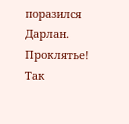поразился Дарлан. Проклятье! Так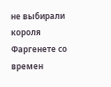не выбирали короля Фаргенете со времен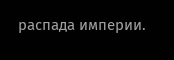распада империи.